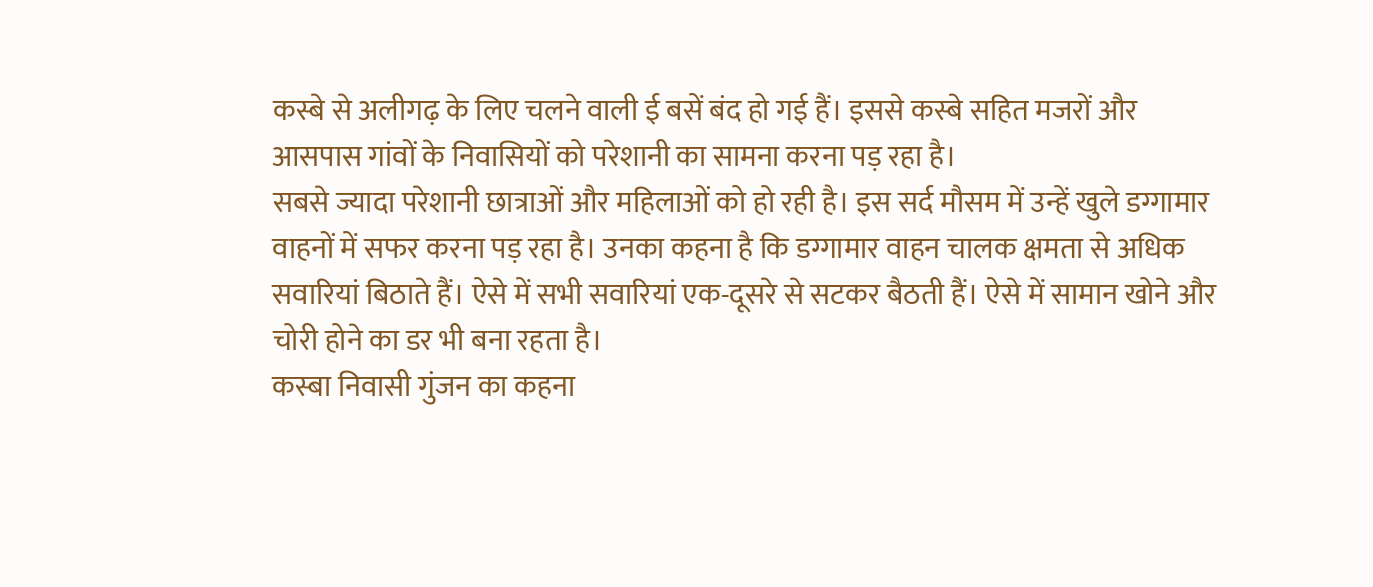कस्बे से अलीगढ़ के लिए चलने वाली ई बसें बंद हो गई हैं। इससे कस्बे सहित मजरों और आसपास गांवों के निवासियों को परेशानी का सामना करना पड़ रहा है।
सबसे ज्यादा परेशानी छात्राओं और महिलाओं को हो रही है। इस सर्द मौसम में उन्हें खुले डग्गामार वाहनों में सफर करना पड़ रहा है। उनका कहना है कि डग्गामार वाहन चालक क्षमता से अधिक सवारियां बिठाते हैं। ऐसे में सभी सवारियां एक-दूसरे से सटकर बैठती हैं। ऐसे में सामान खोने और चोरी होने का डर भी बना रहता है।
कस्बा निवासी गुंजन का कहना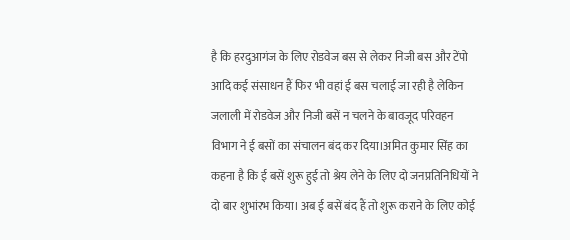है कि हरदुआगंज के लिए रोडवेज बस से लेकर निजी बस और टेंपो आदि कई संसाधन हैं फिर भी वहां ई बस चलाई जा रही है लेकिन जलाली में रोडवेज और निजी बसें न चलने के बावजूद परिवहन विभाग ने ई बसों का संचालन बंद कर दिया।अमित कुमार सिंह का कहना है कि ई बसें शुरू हुई तो श्रेय लेने के लिए दो जनप्रतिनिधियों ने दो बार शुभांरभ किया। अब ई बसें बंद हैं तो शुरू कराने के लिए कोई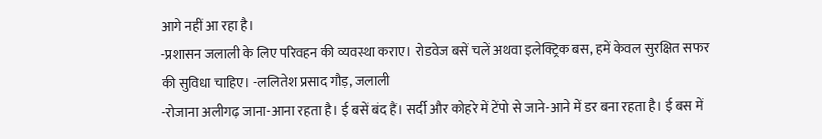आगे नहीं आ रहा है।
-प्रशासन जलाली के लिए परिवहन की व्यवस्था कराए। रोडवेज बसें चलें अथवा इलेक्ट्रिक बस, हमें केवल सुरक्षित सफर की सुविधा चाहिए। -ललितेश प्रसाद गौड़, जलाली
-रोजाना अलीगढ़ जाना-आना रहता है। ई बसें बंद हैं। सर्दी और कोहरे में टेंपो से जाने-आने में डर बना रहता है। ई बस में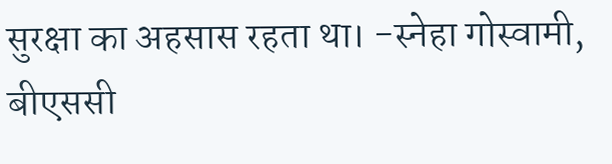सुरक्षा का अहसास रहता था। -स्नेहा गोस्वामी, बीएससी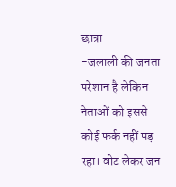छात्रा
-जलाली की जनता परेशान है लेकिन नेताओं को इससे कोई फर्क नहीं पड़ रहा। वोट लेकर जन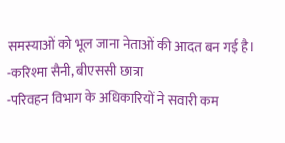समस्याओं को भूल जाना नेताओं की आदत बन गई है। -करिश्मा सैनी, बीएससी छात्रा
-परिवहन विभाग के अधिकारियों ने सवारी कम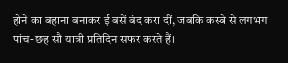होने का बहाना बनाकर ई बसें बंद करा दीं, जबकि कस्बे से लगभग पांच-छह सौ यात्री प्रतिदिन सफर करते हैं।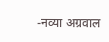-नव्या अग्रवाल